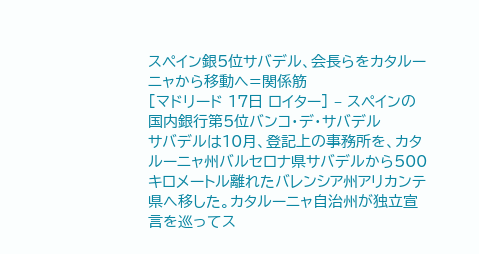スペイン銀5位サバデル、会長らをカタルーニャから移動へ=関係筋
[マドリード 17日 ロイター] – スペインの国内銀行第5位バンコ・デ・サバデル
サバデルは10月、登記上の事務所を、カタルーニャ州バルセロナ県サバデルから500キロメートル離れたバレンシア州アリカンテ県へ移した。カタルーニャ自治州が独立宣言を巡ってス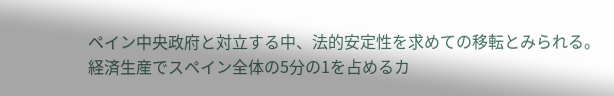ペイン中央政府と対立する中、法的安定性を求めての移転とみられる。
経済生産でスペイン全体の5分の1を占めるカ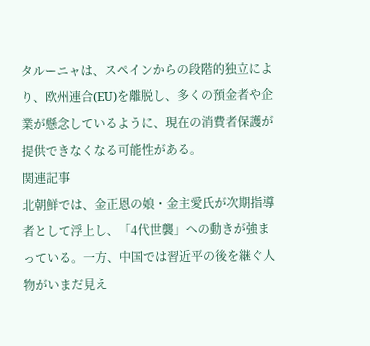タルーニャは、スペインからの段階的独立により、欧州連合(EU)を離脱し、多くの預金者や企業が懸念しているように、現在の消費者保護が提供できなくなる可能性がある。
関連記事
北朝鮮では、金正恩の娘・金主愛氏が次期指導者として浮上し、「4代世襲」への動きが強まっている。一方、中国では習近平の後を継ぐ人物がいまだ見え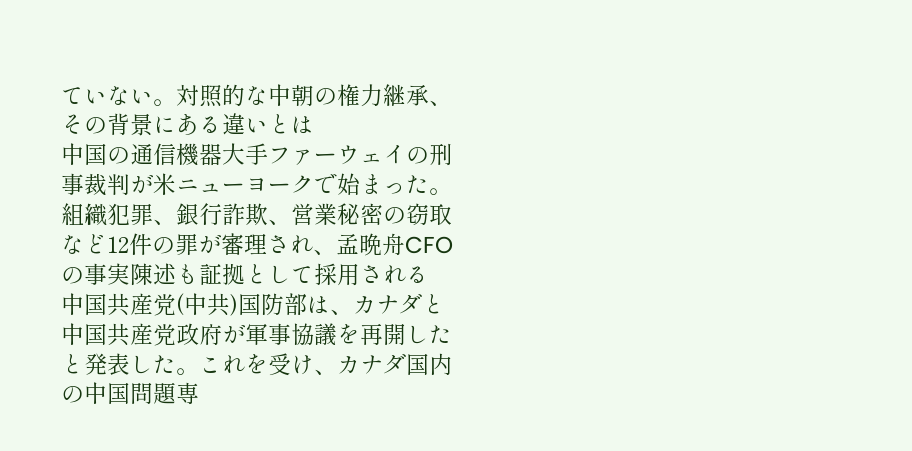ていない。対照的な中朝の権力継承、その背景にある違いとは
中国の通信機器大手ファーウェイの刑事裁判が米ニューヨークで始まった。組織犯罪、銀行詐欺、営業秘密の窃取など12件の罪が審理され、孟晩舟CFOの事実陳述も証拠として採用される
中国共産党(中共)国防部は、カナダと中国共産党政府が軍事協議を再開したと発表した。これを受け、カナダ国内の中国問題専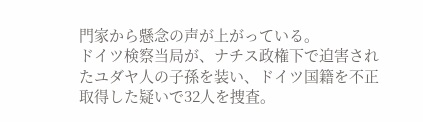門家から懸念の声が上がっている。
ドイツ検察当局が、ナチス政権下で迫害されたユダヤ人の子孫を装い、ドイツ国籍を不正取得した疑いで32人を捜査。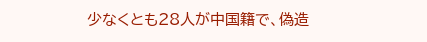少なくとも28人が中国籍で、偽造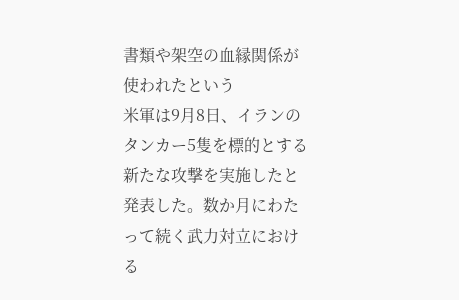書類や架空の血縁関係が使われたという
米軍は9月8日、イランのタンカー5隻を標的とする新たな攻撃を実施したと発表した。数か月にわたって続く武力対立における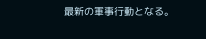最新の軍事行動となる。